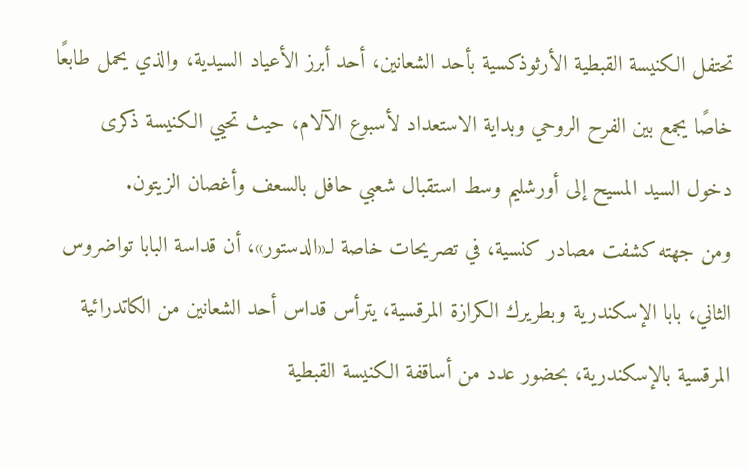تحتفل الكنيسة القبطية الأرثوذكسية بأحد الشعانين، أحد أبرز الأعياد السيدية، والذي يحمل طابعًا خاصًا يجمع بين الفرح الروحي وبداية الاستعداد لأسبوع الآلام، حيث تحيي الكنيسة ذكرى دخول السيد المسيح إلى أورشليم وسط استقبال شعبي حافل بالسعف وأغصان الزيتون.
ومن جهته كشفت مصادر كنسية، في تصريحات خاصة لـ«الدستور»، أن قداسة البابا تواضروس الثاني، بابا الإسكندرية وبطريرك الكرازة المرقسية، يترأس قداس أحد الشعانين من الكاتدرائية المرقسية بالإسكندرية، بحضور عدد من أساقفة الكنيسة القبطية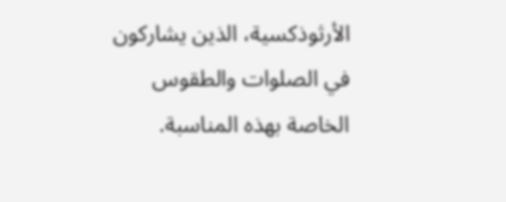الأرثوذكسية، الذين يشاركون في الصلوات والطقوس الخاصة بهذه المناسبة.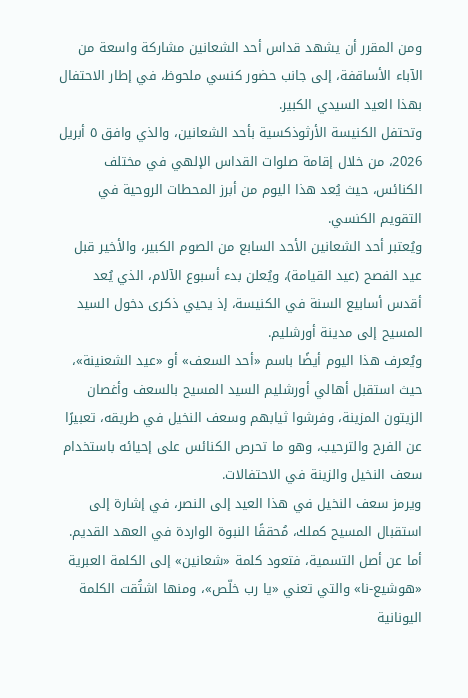ومن المقرر أن يشهد قداس أحد الشعانين مشاركة واسعة من الآباء الأساقفة، إلى جانب حضور كنسي ملحوظ، في إطار الاحتفال بهذا العيد السيدي الكبير.
وتحتفل الكنيسة الأرثوذكسية بأحد الشعانين، والذي وافق ٥ أبريل 2026، من خلال إقامة صلوات القداس الإلهي في مختلف الكنائس، حيث يُعد هذا اليوم من أبرز المحطات الروحية في التقويم الكنسي.
ويُعتبر أحد الشعانين الأحد السابع من الصوم الكبير، والأخير قبل عيد الفصح (عيد القيامة)، ويُعلن بدء أسبوع الآلام، الذي يُعد أقدس أسابيع السنة في الكنيسة، إذ يحيي ذكرى دخول السيد المسيح إلى مدينة أورشليم.
ويُعرف هذا اليوم أيضًا باسم «أحد السعف» أو «عيد الشعنينة»، حيث استقبل أهالي أورشليم السيد المسيح بالسعف وأغصان الزيتون المزينة، وفرشوا ثيابهم وسعف النخيل في طريقه، تعبيرًا عن الفرح والترحيب، وهو ما تحرص الكنائس على إحيائه باستخدام سعف النخيل والزينة في الاحتفالات.
ويرمز سعف النخيل في هذا العيد إلى النصر، في إشارة إلى استقبال المسيح كملك، مُحققًا النبوة الواردة في العهد القديم.
أما عن أصل التسمية، فتعود كلمة «شعانين» إلى الكلمة العبرية «هوشيع-نا» والتي تعني «يا رب خلّص»، ومنها اشتُقت الكلمة اليونانية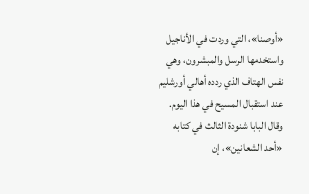«أوصنا»، التي وردت في الأناجيل واستخدمها الرسل والمبشرون، وهي نفس الهتاف الذي ردده أهالي أورشليم عند استقبال المسيح في هذا اليوم.
وقال البابا شنودة الثالث في كتابه «أحد الشعانين»، إن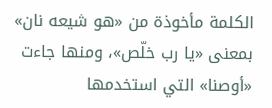الكلمة مأخوذة من «هو شيعه نان» بمعنى «يا رب خلّص»، ومنها جاءت «أوصنا» التي استخدمها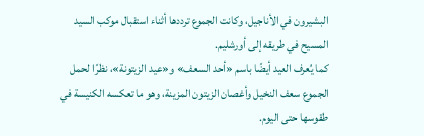البشيرون في الأناجيل، وكانت الجموع ترددها أثناء استقبال موكب السيد المسيح في طريقه إلى أورشليم.
كما يُعرف العيد أيضًا باسم «أحد السعف» و«عيد الزيتونة»، نظرًا لحمل الجموع سعف النخيل وأغصان الزيتون المزينة، وهو ما تعكسه الكنيسة في طقوسها حتى اليوم.